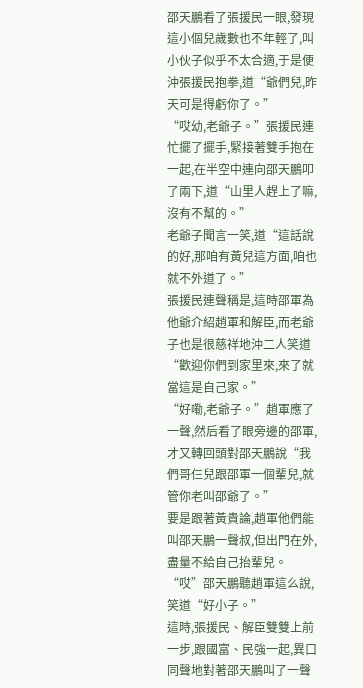邵天鵬看了張援民一眼,發現這小個兒歲數也不年輕了,叫小伙子似乎不太合適,于是便沖張援民抱拳,道“爺們兒,昨天可是得虧你了。”
“哎幼,老爺子。”張援民連忙擺了擺手,緊接著雙手抱在一起,在半空中連向邵天鵬叩了兩下,道“山里人趕上了嘛,沒有不幫的。”
老爺子聞言一笑,道“這話說的好,那咱有黃兒這方面,咱也就不外道了。”
張援民連聲稱是,這時邵軍為他爺介紹趙軍和解臣,而老爺子也是很慈祥地沖二人笑道“歡迎你們到家里來,來了就當這是自己家。”
“好嘞,老爺子。”趙軍應了一聲,然后看了眼旁邊的邵軍,才又轉回頭對邵天鵬說“我們哥仨兒跟邵軍一個輩兒,就管你老叫邵爺了。”
要是跟著黃貴論,趙軍他們能叫邵天鵬一聲叔,但出門在外,盡量不給自己抬輩兒。
“哎”邵天鵬聽趙軍這么說,笑道“好小子。”
這時,張援民、解臣雙雙上前一步,跟國富、民強一起,異口同聲地對著邵天鵬叫了一聲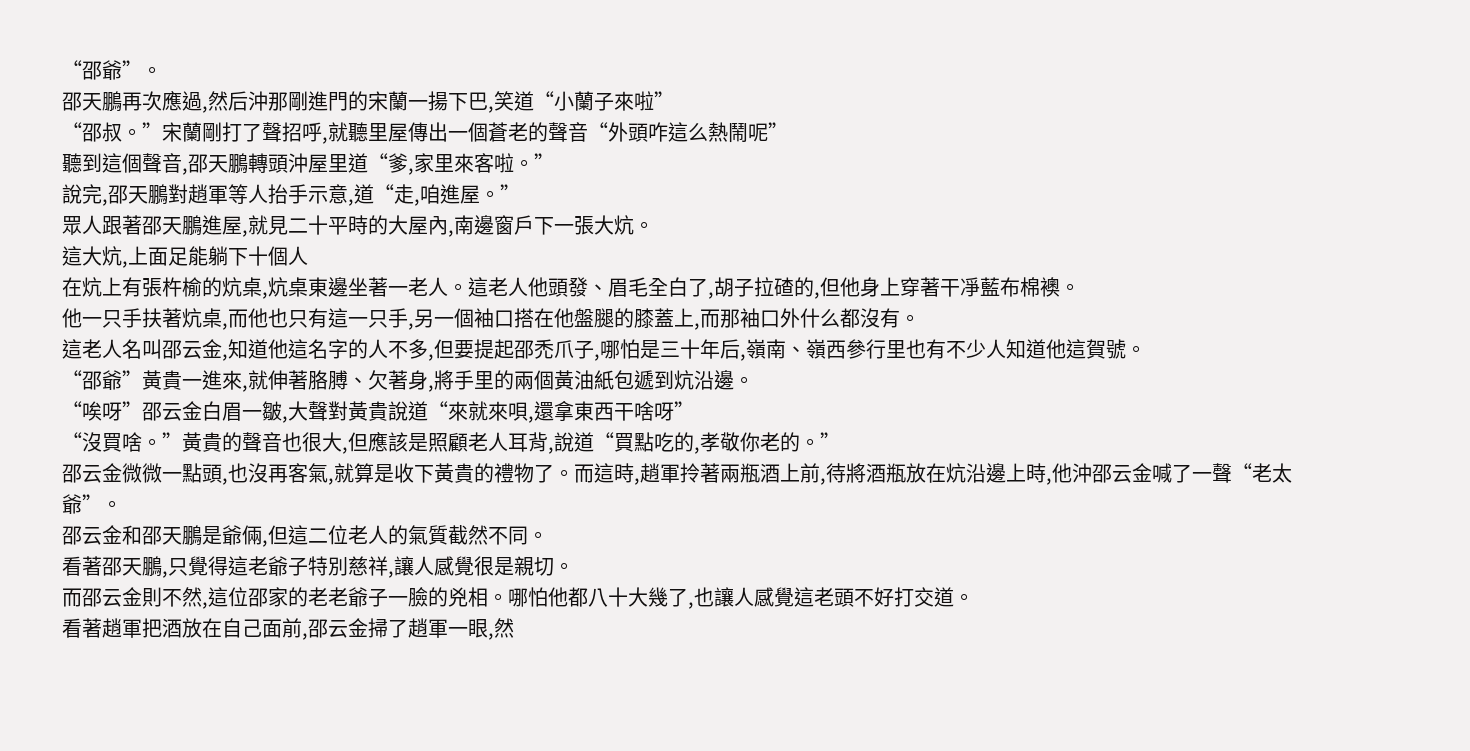“邵爺”。
邵天鵬再次應過,然后沖那剛進門的宋蘭一揚下巴,笑道“小蘭子來啦”
“邵叔。”宋蘭剛打了聲招呼,就聽里屋傳出一個蒼老的聲音“外頭咋這么熱鬧呢”
聽到這個聲音,邵天鵬轉頭沖屋里道“爹,家里來客啦。”
說完,邵天鵬對趙軍等人抬手示意,道“走,咱進屋。”
眾人跟著邵天鵬進屋,就見二十平時的大屋內,南邊窗戶下一張大炕。
這大炕,上面足能躺下十個人
在炕上有張杵榆的炕桌,炕桌東邊坐著一老人。這老人他頭發、眉毛全白了,胡子拉碴的,但他身上穿著干凈藍布棉襖。
他一只手扶著炕桌,而他也只有這一只手,另一個袖口搭在他盤腿的膝蓋上,而那袖口外什么都沒有。
這老人名叫邵云金,知道他這名字的人不多,但要提起邵禿爪子,哪怕是三十年后,嶺南、嶺西參行里也有不少人知道他這賀號。
“邵爺”黃貴一進來,就伸著胳膊、欠著身,將手里的兩個黃油紙包遞到炕沿邊。
“唉呀”邵云金白眉一皺,大聲對黃貴說道“來就來唄,還拿東西干啥呀”
“沒買啥。”黃貴的聲音也很大,但應該是照顧老人耳背,說道“買點吃的,孝敬你老的。”
邵云金微微一點頭,也沒再客氣,就算是收下黃貴的禮物了。而這時,趙軍拎著兩瓶酒上前,待將酒瓶放在炕沿邊上時,他沖邵云金喊了一聲“老太爺”。
邵云金和邵天鵬是爺倆,但這二位老人的氣質截然不同。
看著邵天鵬,只覺得這老爺子特別慈祥,讓人感覺很是親切。
而邵云金則不然,這位邵家的老老爺子一臉的兇相。哪怕他都八十大幾了,也讓人感覺這老頭不好打交道。
看著趙軍把酒放在自己面前,邵云金掃了趙軍一眼,然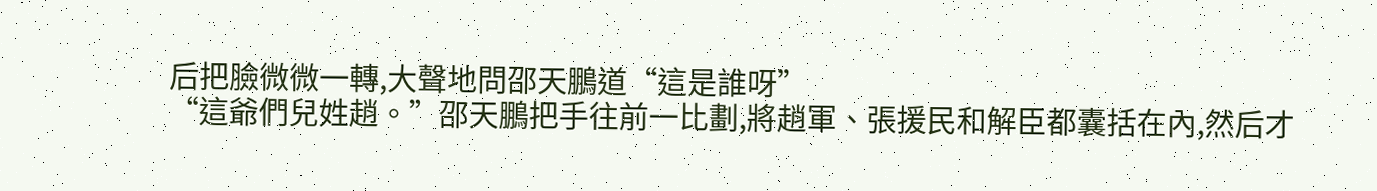后把臉微微一轉,大聲地問邵天鵬道“這是誰呀”
“這爺們兒姓趙。”邵天鵬把手往前一比劃,將趙軍、張援民和解臣都囊括在內,然后才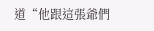道“他跟這張爺們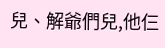兒、解爺們兒,他仨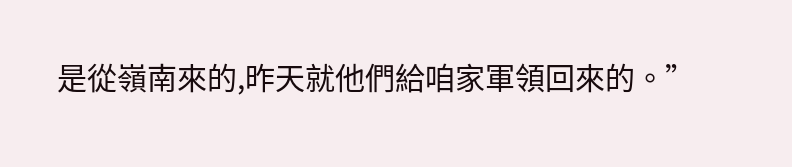是從嶺南來的,昨天就他們給咱家軍領回來的。”